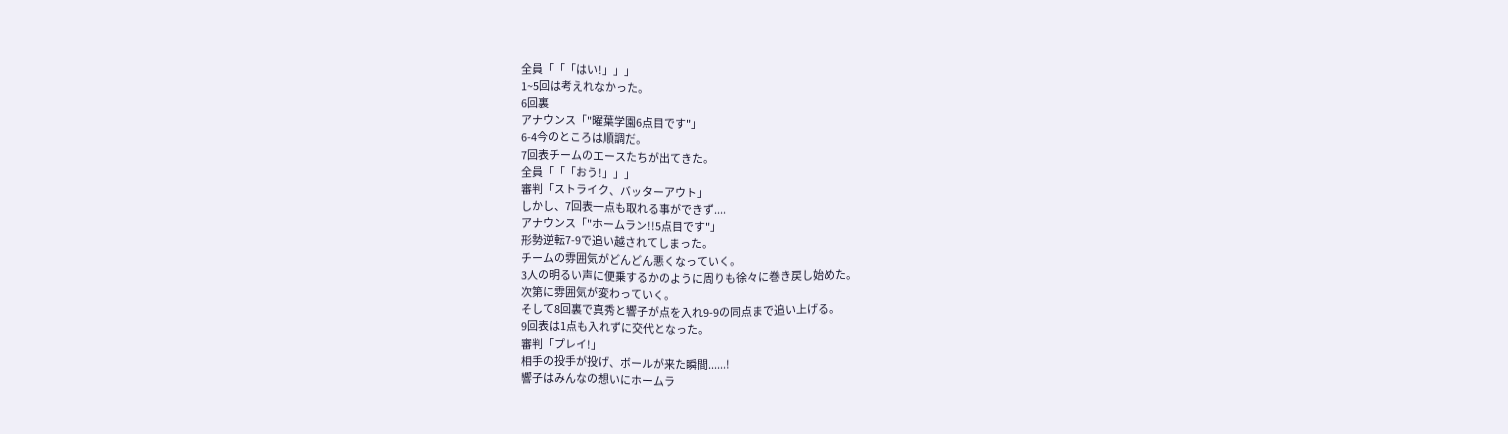全員「「「はい!」」」
1~5回は考えれなかった。
6回裏
アナウンス「"曜葉学園6点目です"」
6-4今のところは順調だ。
7回表チームのエースたちが出てきた。
全員「「「おう!」」」
審判「ストライク、バッターアウト」
しかし、7回表一点も取れる事ができず....
アナウンス「"ホームラン!!5点目です"」
形勢逆転7-9で追い越されてしまった。
チームの雰囲気がどんどん悪くなっていく。
3人の明るい声に便乗するかのように周りも徐々に巻き戻し始めた。
次第に雰囲気が変わっていく。
そして8回裏で真秀と響子が点を入れ9-9の同点まで追い上げる。
9回表は1点も入れずに交代となった。
審判「プレイ!」
相手の投手が投げ、ボールが来た瞬間......!
響子はみんなの想いにホームラ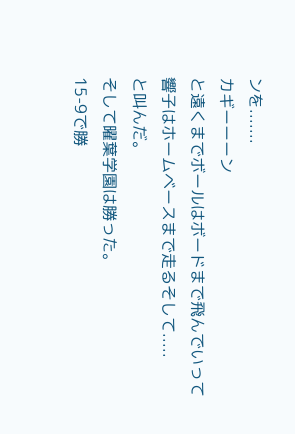ンを.......
カギーーーン
と遠くまでボールはボードまで飛んでいって
響子はホームベースまで走るそして.....
と叫んだ。
そして曜葉学園は勝った。
15-9で勝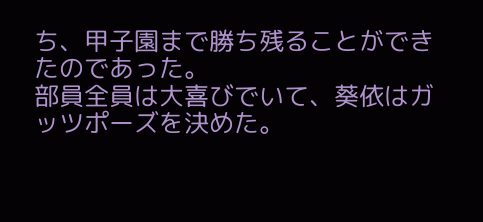ち、甲子園まで勝ち残ることができたのであった。
部員全員は大喜びでいて、葵依はガッツポーズを決めた。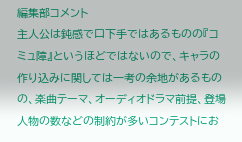編集部コメント
主人公は鈍感で口下手ではあるものの『コミュ障』というほどではないので、キャラの作り込みに関しては一考の余地があるものの、楽曲テーマ、オーディオドラマ前提、登場人物の数などの制約が多いコンテストにお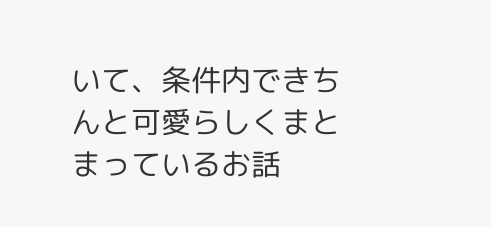いて、条件内できちんと可愛らしくまとまっているお話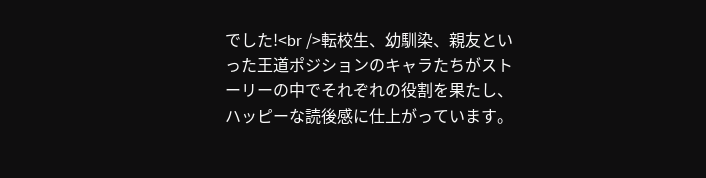でした!<br />転校生、幼馴染、親友といった王道ポジションのキャラたちがストーリーの中でそれぞれの役割を果たし、ハッピーな読後感に仕上がっています。